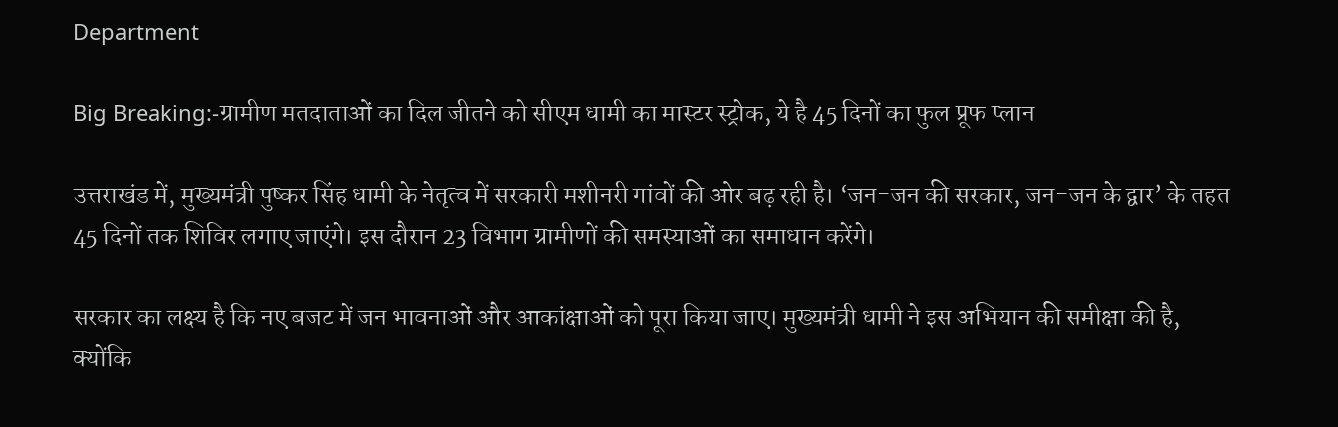Department

Big Breaking:-ग्रामीण मतदाताओं का दिल जीतने को सीएम धामी का मास्टर स्ट्रोक, ये है 45 दिनों का फुल प्रूफ प्‍लान

उत्तराखंड में, मुख्यमंत्री पुष्कर सिंह धामी के नेतृत्व में सरकारी मशीनरी गांवों की ओर बढ़ रही है। ‘जन-जन की सरकार, जन-जन के द्वार’ के तहत 45 दिनों तक शिविर लगाए जाएंगे। इस दौरान 23 विभाग ग्रामीणों की समस्याओं का समाधान करेंगे।

सरकार का लक्ष्य है कि नए बजट में जन भावनाओं और आकांक्षाओं को पूरा किया जाए। मुख्यमंत्री धामी ने इस अभियान की समीक्षा की है, क्योंकि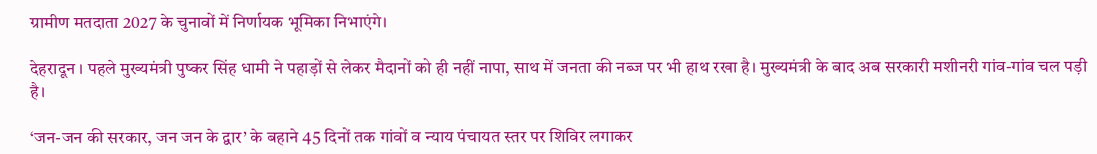ग्रामीण मतदाता 2027 के चुनावों में निर्णायक भूमिका निभाएंगे।

देहरादून । पहले मुख्यमंत्री पुष्कर सिंह धामी ने पहाड़ों से लेकर मैदानों को ही नहीं नापा, साथ में जनता की नब्ज पर भी हाथ रखा है। मुख्यमंत्री के बाद अब सरकारी मशीनरी गांव-गांव चल पड़ी है।

‘जन-जन की सरकार, जन जन के द्वार’ के बहाने 45 दिनों तक गांवों व न्याय पंचायत स्तर पर शिविर लगाकर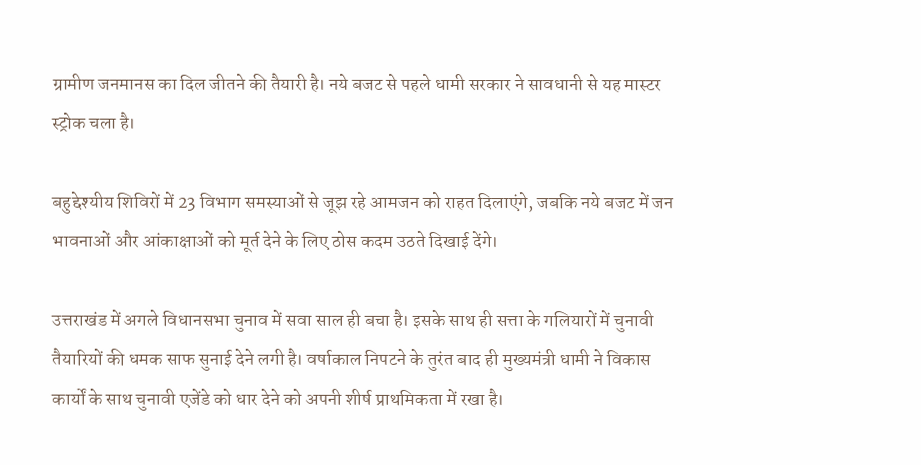ग्रामीण जनमानस का दिल जीतने की तैयारी है। नये बजट से पहले धामी सरकार ने सावधानी से यह मास्टर स्ट्रोक चला है।

बहुद्देश्यीय शिविरों में 23 विभाग समस्याओं से जूझ रहे आमजन को राहत दिलाएंगे, जबकि नये बजट में जन भावनाओं और आंकाक्षाओं को मूर्त देने के लिए ठोस कदम उठते दिखाई देंगे।

उत्तराखंड में अगले विधानसभा चुनाव में सवा साल ही बचा है। इसके साथ ही सत्ता के गलियारों में चुनावी तैयारियों की धमक साफ सुनाई देने लगी है। वर्षाकाल निपटने के तुरंत बाद ही मुख्यमंत्री धामी ने विकास कार्यों के साथ चुनावी एजेंडे को धार देने को अपनी शीर्ष प्राथमिकता में रखा है।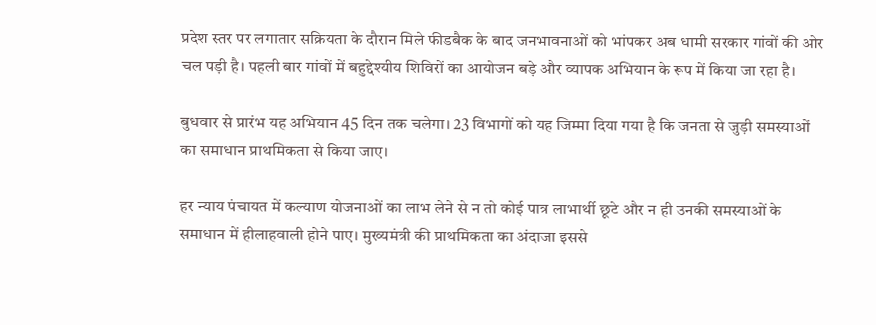प्रदेश स्तर पर लगातार सक्रियता के दौरान मिले फीडबैक के बाद जनभावनाओं को भांपकर अब धामी सरकार गांवों की ओर चल पड़ी है। पहली बार गांवों में बहुद्देश्यीय शिविरों का आयोजन बड़े और व्यापक अभियान के रूप में किया जा रहा है।

बुधवार से प्रारंभ यह अभियान 45 दिन तक चलेगा। 23 विभागों को यह जिम्मा दिया गया है कि जनता से जुड़ी समस्याओं का समाधान प्राथमिकता से किया जाए।

हर न्याय पंचायत में कल्याण योजनाओं का लाभ लेने से न तो कोई पात्र लाभार्थी छूटे और न ही उनकी समस्याओं के समाधान में हीलाहवाली होने पाए। मुख्यमंत्री की प्राथमिकता का अंदाजा इससे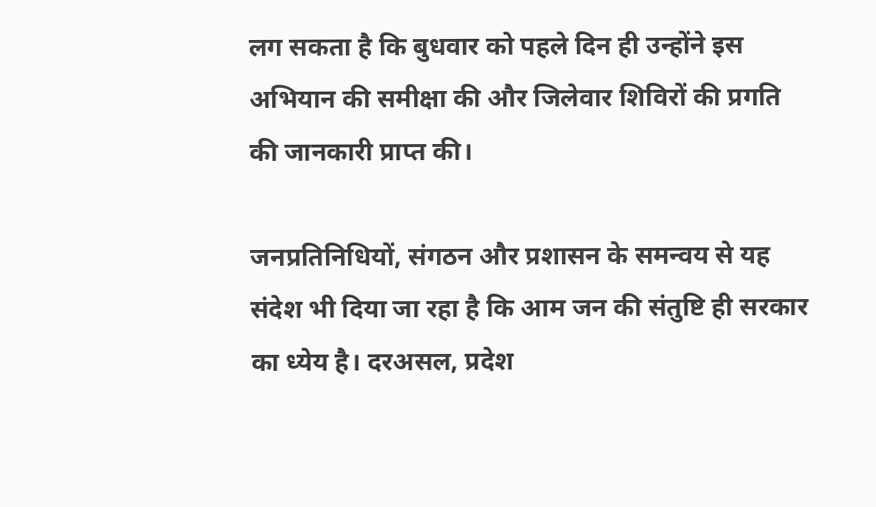लग सकता है कि बुधवार को पहले दिन ही उन्होंने इस अभियान की समीक्षा की और जिलेवार शिविरों की प्रगति की जानकारी प्राप्त की।

जनप्रतिनिधियों, संगठन और प्रशासन के समन्वय से यह संदेश भी दिया जा रहा है कि आम जन की संतुष्टि ही सरकार का ध्येय है। दरअसल, प्रदेश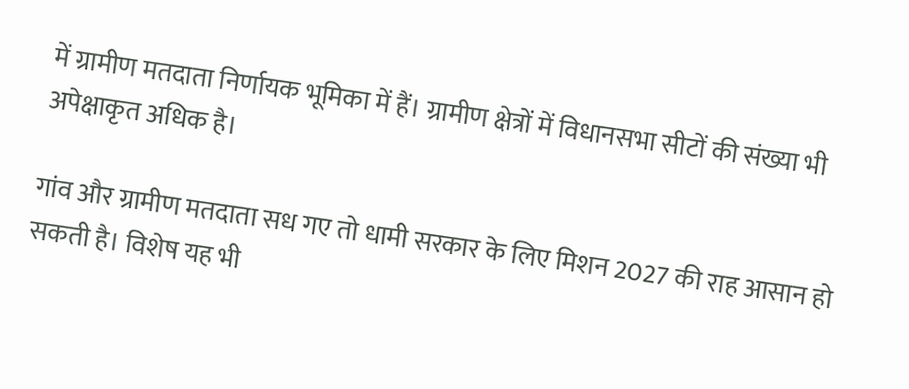में ग्रामीण मतदाता निर्णायक भूमिका में हैं। ग्रामीण क्षेत्रों में विधानसभा सीटों की संख्या भी अपेक्षाकृत अधिक है।

गांव और ग्रामीण मतदाता सध गए तो धामी सरकार के लिए मिशन 2027 की राह आसान हो सकती है। विशेष यह भी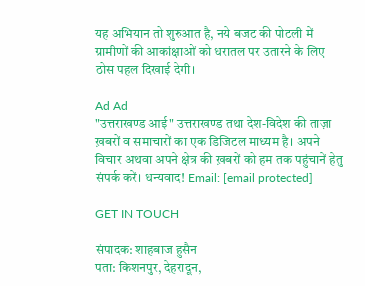यह अभियान तो शुरुआत है, नये बजट की पोटली में ग्रामीणों की आकांक्षाओं को धरातल पर उतारने के लिए ठोस पहल दिखाई देगी।

Ad Ad
"उत्तराखण्ड आई" उत्तराखण्ड तथा देश-विदेश की ताज़ा ख़बरों व समाचारों का एक डिजिटल माध्यम है। अपने विचार अथवा अपने क्षेत्र की ख़बरों को हम तक पहुंचानें हेतु संपर्क करें। धन्यवाद! Email: [email protected]

GET IN TOUCH

संपादक: शाहबाज हुसैन
पता: किशनपुर, देहरादून,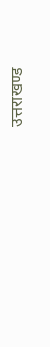उत्तराखण्ड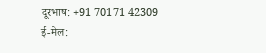दूरभाष: +91 70171 42309
ई-मेल: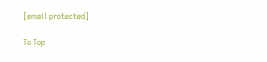[email protected]

To Top